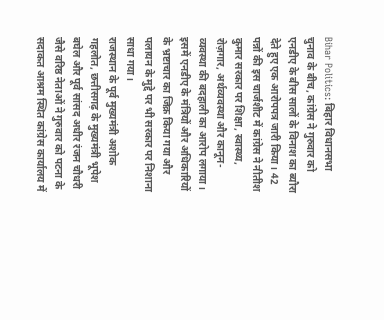Bihar Politics: बिहार विधानसभा चुनाव के बीच, कांग्रेस ने गुरुवार को एनडीए के बीस सालों के विनाश का ब्यौरा देते हुए एक आरोपपत्र जारी किया। 42 पन्नों की इस चार्जशीट में कांग्रेस ने नीतीश कुमार सरकार पर शिक्षा, स्वास्थ्य, रोज़गार, अर्थव्यवस्था और कानून-व्यवस्था की बदहाली का आरोप लगाया। इसमें एनडीए के मंत्रियों और अधिकारियों के भ्रष्टाचार का जिक्र किया गया और पलायन के मुद्दे पर भी सरकार पर निशाना साधा गया।
राजस्थान के पूर्व मुख्यमंत्री अशोक गहलोत, छत्तीसगढ़ के मुख्यमंत्री भूपेश बघेल और पूर्व सांसद अधीर रंजन चौधरी जैसे वरिष्ठ नेताओं ने गुरुवार को पटना के सदाकत आश्रम स्थित कांग्रेस कार्यालय में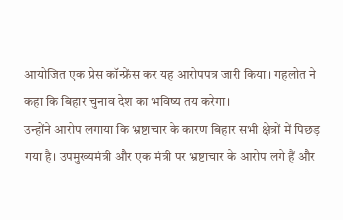आयोजित एक प्रेस कॉन्फ्रेंस कर यह आरोपपत्र जारी किया। गहलोत ने कहा कि बिहार चुनाव देश का भविष्य तय करेगा।
उन्होंने आरोप लगाया कि भ्रष्टाचार के कारण बिहार सभी क्षेत्रों में पिछड़ गया है। उपमुख्यमंत्री और एक मंत्री पर भ्रष्टाचार के आरोप लगे हैं और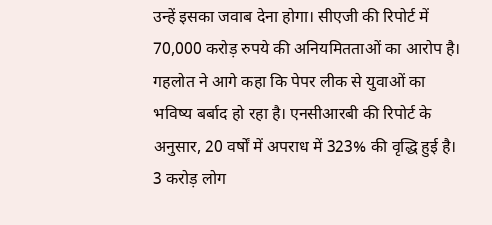उन्हें इसका जवाब देना होगा। सीएजी की रिपोर्ट में 70,000 करोड़ रुपये की अनियमितताओं का आरोप है।
गहलोत ने आगे कहा कि पेपर लीक से युवाओं का भविष्य बर्बाद हो रहा है। एनसीआरबी की रिपोर्ट के अनुसार, 20 वर्षों में अपराध में 323% की वृद्धि हुई है। 3 करोड़ लोग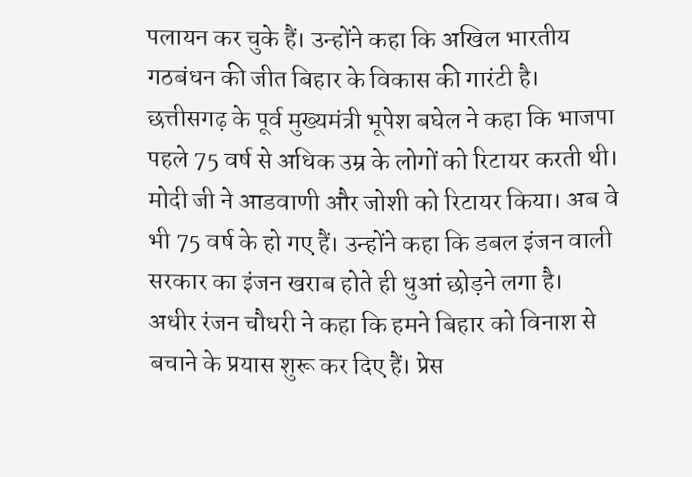पलायन कर चुके हैं। उन्होंने कहा कि अखिल भारतीय गठबंधन की जीत बिहार के विकास की गारंटी है।
छत्तीसगढ़ के पूर्व मुख्यमंत्री भूपेश बघेल ने कहा कि भाजपा पहले 75 वर्ष से अधिक उम्र के लोगों को रिटायर करती थी। मोदी जी ने आडवाणी और जोशी को रिटायर किया। अब वे भी 75 वर्ष के हो गए हैं। उन्होंने कहा कि डबल इंजन वाली सरकार का इंजन खराब होते ही धुआं छोड़ने लगा है।
अधीर रंजन चौधरी ने कहा कि हमने बिहार को विनाश से बचाने के प्रयास शुरू कर दिए हैं। प्रेस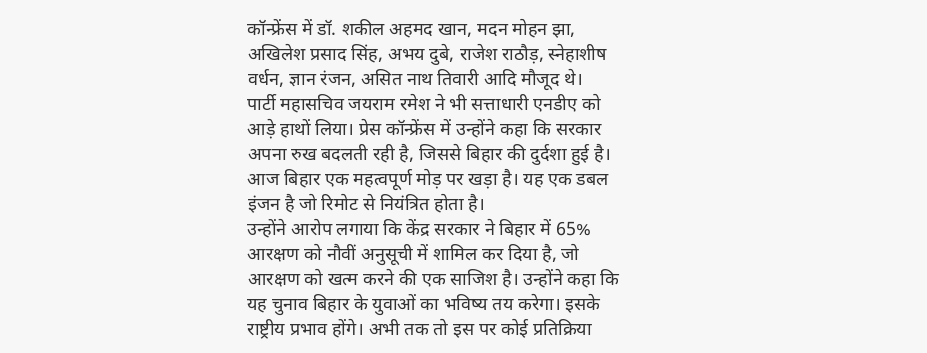कॉन्फ्रेंस में डॉ. शकील अहमद खान, मदन मोहन झा, अखिलेश प्रसाद सिंह, अभय दुबे, राजेश राठौड़, स्नेहाशीष वर्धन, ज्ञान रंजन, असित नाथ तिवारी आदि मौजूद थे।
पार्टी महासचिव जयराम रमेश ने भी सत्ताधारी एनडीए को आड़े हाथों लिया। प्रेस कॉन्फ्रेंस में उन्होंने कहा कि सरकार अपना रुख बदलती रही है, जिससे बिहार की दुर्दशा हुई है। आज बिहार एक महत्वपूर्ण मोड़ पर खड़ा है। यह एक डबल इंजन है जो रिमोट से नियंत्रित होता है।
उन्होंने आरोप लगाया कि केंद्र सरकार ने बिहार में 65% आरक्षण को नौवीं अनुसूची में शामिल कर दिया है, जो आरक्षण को खत्म करने की एक साजिश है। उन्होंने कहा कि यह चुनाव बिहार के युवाओं का भविष्य तय करेगा। इसके राष्ट्रीय प्रभाव होंगे। अभी तक तो इस पर कोई प्रतिक्रिया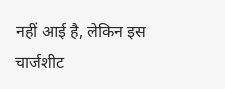नहीं आई है, लेकिन इस चार्जशीट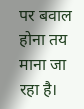पर बवाल होना तय माना जा रहा है।